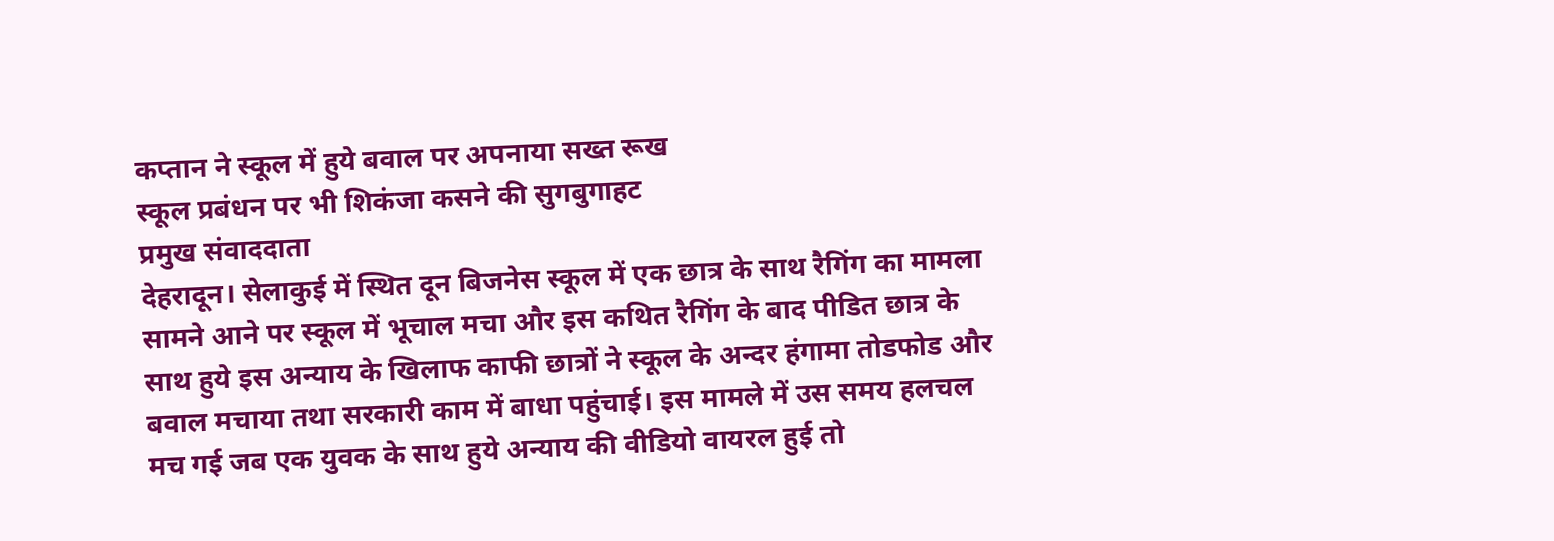कप्तान ने स्कूल में हुये बवाल पर अपनाया सख्त रूख
स्कूल प्रबंधन पर भी शिकंजा कसने की सुगबुगाहट
प्रमुख संवाददाता
देहरादून। सेलाकुई में स्थित दून बिजनेस स्कूल में एक छात्र के साथ रैगिंग का मामला सामने आने पर स्कूल में भूचाल मचा और इस कथित रैगिंग के बाद पीडित छात्र के साथ हुये इस अन्याय के खिलाफ काफी छात्रों ने स्कूल के अन्दर हंगामा तोडफोड और बवाल मचाया तथा सरकारी काम में बाधा पहुंचाई। इस मामले में उस समय हलचल मच गई जब एक युवक के साथ हुये अन्याय की वीडियो वायरल हुई तो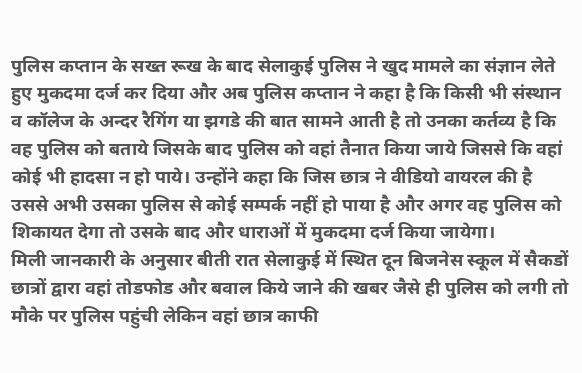पुलिस कप्तान के सख्त रूख के बाद सेलाकुई पुलिस ने खुद मामले का संज्ञान लेते हुए मुकदमा दर्ज कर दिया और अब पुलिस कप्तान ने कहा है कि किसी भी संस्थान व कॉलेज के अन्दर रैगिंग या झगडे की बात सामने आती है तो उनका कर्तव्य है कि वह पुलिस को बताये जिसके बाद पुलिस को वहां तैनात किया जाये जिससे कि वहां कोई भी हादसा न हो पाये। उन्होंने कहा कि जिस छात्र ने वीडियो वायरल की है उससे अभी उसका पुलिस से कोई सम्पर्क नहीं हो पाया है और अगर वह पुलिस को शिकायत देगा तो उसके बाद और धाराओं में मुकदमा दर्ज किया जायेगा।
मिली जानकारी के अनुसार बीती रात सेलाकुई में स्थित दून बिजनेस स्कूल में सैकडों छात्रों द्वारा वहां तोडफोड और बवाल किये जाने की खबर जैसे ही पुलिस को लगी तो मौके पर पुलिस पहुंची लेकिन वहां छात्र काफी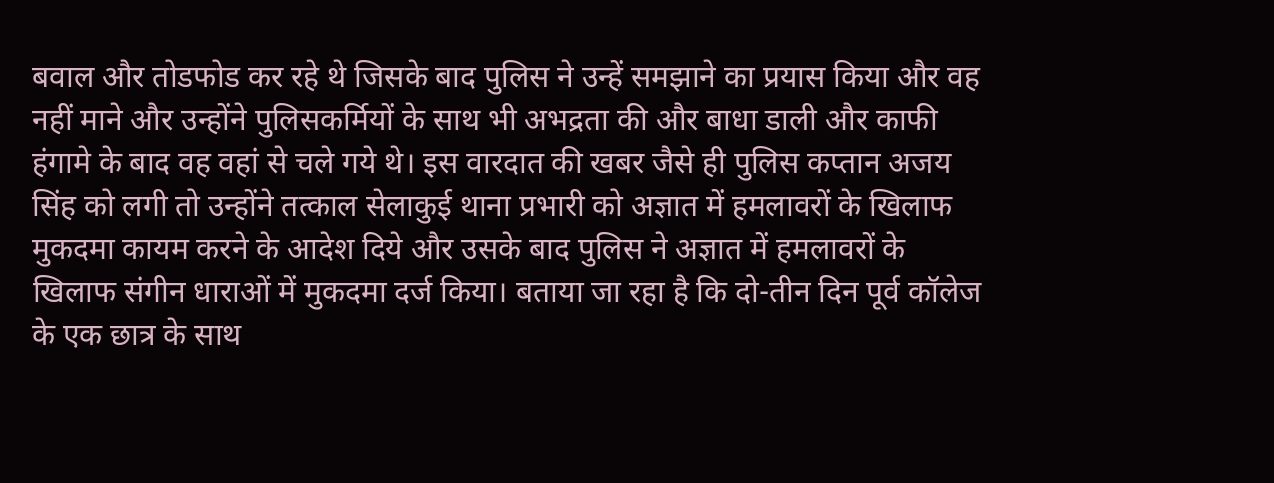बवाल और तोडफोड कर रहे थे जिसके बाद पुलिस ने उन्हें समझाने का प्रयास किया और वह नहीं माने और उन्होंने पुलिसकर्मियों के साथ भी अभद्रता की और बाधा डाली और काफी हंगामे के बाद वह वहां से चले गये थे। इस वारदात की खबर जैसे ही पुलिस कप्तान अजय सिंह को लगी तो उन्होंने तत्काल सेलाकुई थाना प्रभारी को अज्ञात में हमलावरों के खिलाफ मुकदमा कायम करने के आदेश दिये और उसके बाद पुलिस ने अज्ञात में हमलावरों के खिलाफ संगीन धाराओं में मुकदमा दर्ज किया। बताया जा रहा है कि दो-तीन दिन पूर्व कॉलेज के एक छात्र के साथ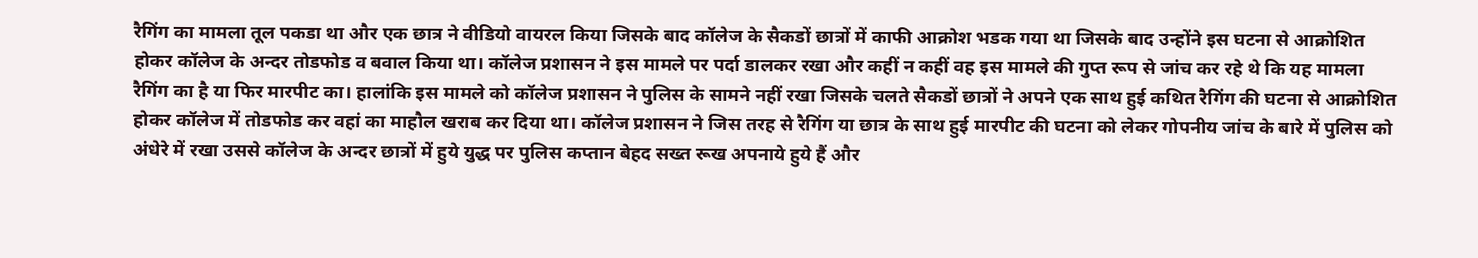रैगिंग का मामला तूल पकडा था और एक छात्र ने वीडियो वायरल किया जिसके बाद कॉलेज के सैकडों छात्रों में काफी आक्रोश भडक गया था जिसके बाद उन्होंने इस घटना से आक्रोशित होकर कॉलेज के अन्दर तोडफोड व बवाल किया था। कॉलेज प्रशासन ने इस मामले पर पर्दा डालकर रखा और कहीं न कहीं वह इस मामले की गुप्त रूप से जांच कर रहे थे कि यह मामला रैगिंग का है या फिर मारपीट का। हालांकि इस मामले को कॉलेज प्रशासन ने पुलिस के सामने नहीं रखा जिसके चलते सैकडों छात्रों ने अपने एक साथ हुई कथित रैगिंग की घटना से आक्रोशित होकर कॉलेज में तोडफोड कर वहां का माहौल खराब कर दिया था। कॉलेज प्रशासन ने जिस तरह से रैगिंग या छात्र के साथ हुई मारपीट की घटना को लेकर गोपनीय जांच के बारे में पुलिस को अंधेरे में रखा उससे कॉलेज के अन्दर छात्रों में हुये युद्ध पर पुलिस कप्तान बेहद सख्त रूख अपनाये हुये हैं और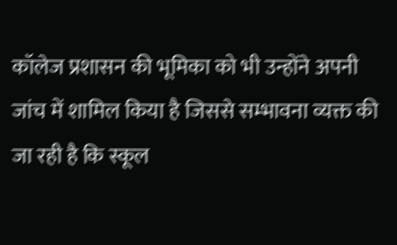कॉलेज प्रशासन की भूमिका को भी उन्होंने अपनी जांच में शामिल किया है जिससे सम्भावना व्यक्त की जा रही है कि स्कूल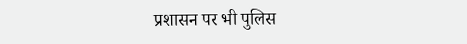प्रशासन पर भी पुलिस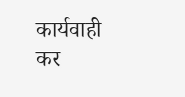कार्यवाही कर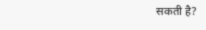सकती है?